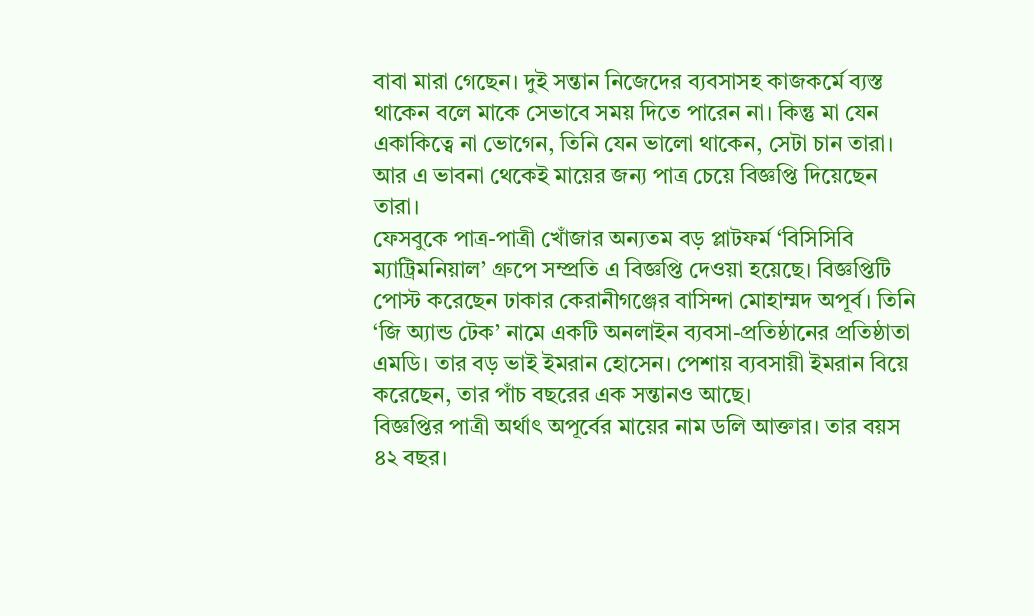বাবা মারা গেছেন। দুই সন্তান নিজেদের ব্যবসাসহ কাজকর্মে ব্যস্ত থাকেন বলে মাকে সেভাবে সময় দিতে পারেন না। কিন্তু মা যেন একাকিত্বে না ভোগেন, তিনি যেন ভালো থাকেন, সেটা চান তারা। আর এ ভাবনা থেকেই মায়ের জন্য পাত্র চেয়ে বিজ্ঞপ্তি দিয়েছেন তারা।
ফেসবুকে পাত্র-পাত্রী খোঁজার অন্যতম বড় প্লাটফর্ম ‘বিসিসিবি ম্যাট্রিমনিয়াল’ গ্রুপে সম্প্রতি এ বিজ্ঞপ্তি দেওয়া হয়েছে। বিজ্ঞপ্তিটি পোস্ট করেছেন ঢাকার কেরানীগঞ্জের বাসিন্দা মোহাম্মদ অপূর্ব। তিনি ‘জি অ্যান্ড টেক’ নামে একটি অনলাইন ব্যবসা-প্রতিষ্ঠানের প্রতিষ্ঠাতা এমডি। তার বড় ভাই ইমরান হোসেন। পেশায় ব্যবসায়ী ইমরান বিয়ে করেছেন, তার পাঁচ বছরের এক সন্তানও আছে।
বিজ্ঞপ্তির পাত্রী অর্থাৎ অপূর্বের মায়ের নাম ডলি আক্তার। তার বয়স ৪২ বছর।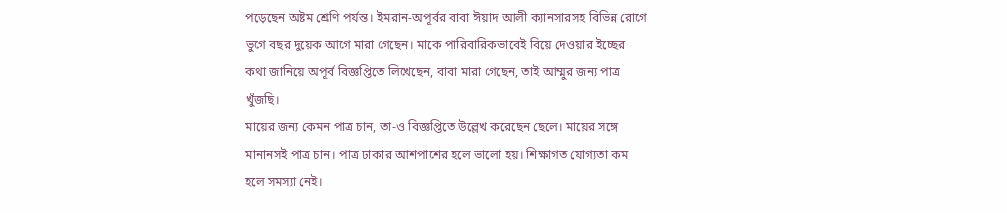পড়েছেন অষ্টম শ্রেণি পর্যন্ত। ইমরান-অপূর্বর বাবা ঈয়াদ আলী ক্যানসারসহ বিভিন্ন রোগে ভুগে বছর দুয়েক আগে মারা গেছেন। মাকে পারিবারিকভাবেই বিয়ে দেওয়ার ইচ্ছের কথা জানিয়ে অপূর্ব বিজ্ঞপ্তিতে লিখেছেন, বাবা মারা গেছেন, তাই আম্মুর জন্য পাত্র খুঁজছি।
মায়ের জন্য কেমন পাত্র চান, তা-ও বিজ্ঞপ্তিতে উল্লেখ করেছেন ছেলে। মায়ের সঙ্গে মানানসই পাত্র চান। পাত্র ঢাকার আশপাশের হলে ভালো হয়। শিক্ষাগত যোগ্যতা কম হলে সমস্যা নেই।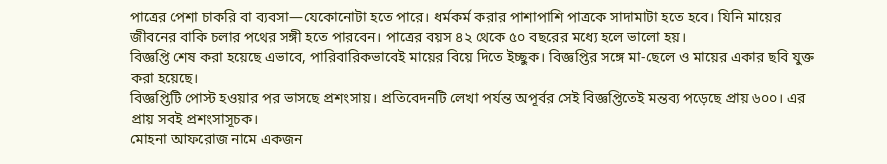পাত্রের পেশা চাকরি বা ব্যবসা—যেকোনোটা হতে পারে। ধর্মকর্ম করার পাশাপাশি পাত্রকে সাদামাটা হতে হবে। যিনি মায়ের জীবনের বাকি চলার পথের সঙ্গী হতে পারবেন। পাত্রের বয়স ৪২ থেকে ৫০ বছরের মধ্যে হলে ভালো হয়।
বিজ্ঞপ্তি শেষ করা হয়েছে এভাবে, পারিবারিকভাবেই মায়ের বিয়ে দিতে ইচ্ছুক। বিজ্ঞপ্তির সঙ্গে মা-ছেলে ও মায়ের একার ছবি যুক্ত করা হয়েছে।
বিজ্ঞপ্তিটি পোস্ট হওয়ার পর ভাসছে প্রশংসায়। প্রতিবেদনটি লেখা পর্যন্ত অপূর্বর সেই বিজ্ঞপ্তিতেই মন্তব্য পড়েছে প্রায় ৬০০। এর প্রায় সবই প্রশংসাসূচক।
মোহনা আফরোজ নামে একজন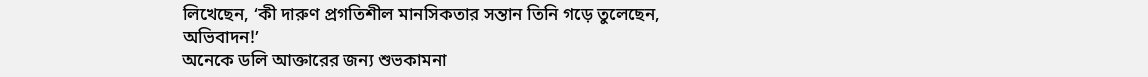লিখেছেন, ‘কী দারুণ প্রগতিশীল মানসিকতার সন্তান তিনি গড়ে তুলেছেন, অভিবাদন!’
অনেকে ডলি আক্তারের জন্য শুভকামনা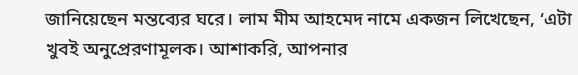জানিয়েছেন মন্তব্যের ঘরে। লাম মীম আহমেদ নামে একজন লিখেছেন, ‘এটা খুবই অনুপ্রেরণামূলক। আশাকরি, আপনার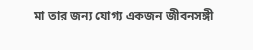মা তার জন্য যোগ্য একজন জীবনসঙ্গী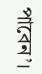পাবেন’।